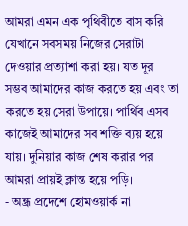আমরা এমন এক পৃথিবীতে বাস করি যেখানে সবসময় নিজের সেরাটা দেওয়ার প্রত্যাশা করা হয়। যত দূর সম্ভব আমাদের কাজ করতে হয় এবং তা করতে হয় সেরা উপায়ে। পার্থিব এসব কাজেই আমাদের সব শক্তি ব্যয় হয়ে যায়। দুনিয়ার কাজ শেষ করার পর আমরা প্রায়ই ক্লান্ত হয়ে পড়ি।
- অন্ধ্র প্রদেশে হোমওয়ার্ক না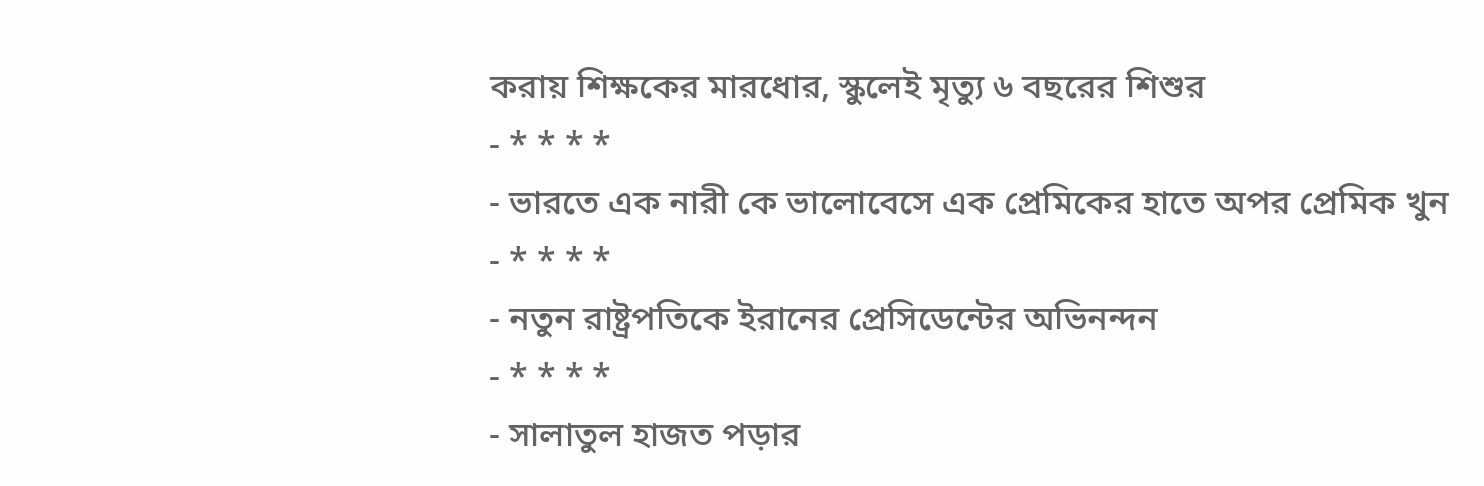করায় শিক্ষকের মারধোর, স্কুলেই মৃত্যু ৬ বছরের শিশুর
- * * * *
- ভারতে এক নারী কে ভালোবেসে এক প্রেমিকের হাতে অপর প্রেমিক খুন
- * * * *
- নতুন রাষ্ট্রপতিকে ইরানের প্রেসিডেন্টের অভিনন্দন
- * * * *
- সালাতুল হাজত পড়ার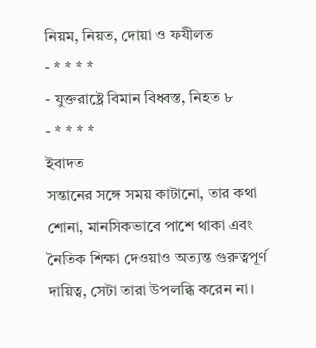নিয়ম, নিয়ত, দোয়া ও ফযীলত
- * * * *
- যুক্তরাষ্ট্রে বিমান বিধ্বস্ত, নিহত ৮
- * * * *
ইবাদত
সন্তানের সঙ্গে সময় কাটানো, তার কথা শোনা, মানসিকভাবে পাশে থাকা এবং নৈতিক শিক্ষা দেওয়াও অত্যন্ত গুরুত্বপূর্ণ দায়িত্ব, সেটা তারা উপলব্ধি করেন না।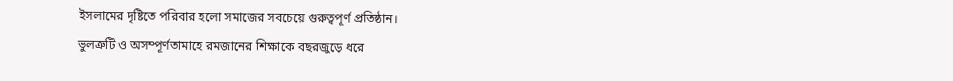ইসলামের দৃষ্টিতে পরিবার হলো সমাজের সবচেয়ে গুরুত্বপূর্ণ প্রতিষ্ঠান।
ভুলত্রুটি ও অসম্পূর্ণতামাহে রমজানের শিক্ষাকে বছরজুড়ে ধরে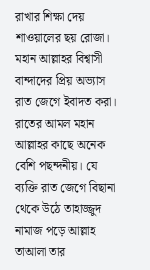রাখার শিক্ষা দেয় শাওয়ালের ছয় রোজা।
মহান আল্লাহর বিশ্বাসী বান্দাদের প্রিয় অভ্যাস রাত জেগে ইবাদত করা। রাতের আমল মহান আল্লাহর কাছে অনেক বেশি পছন্দনীয়। যে ব্যক্তি রাত জেগে বিছানা থেকে উঠে তাহাজ্জুদ নামাজ পড়ে আল্লাহ তাআলা তার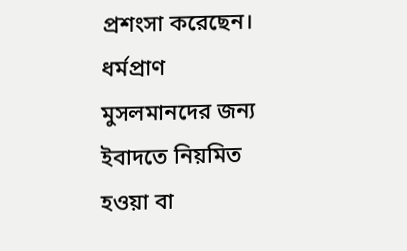প্রশংসা করেছেন।
ধর্মপ্রাণ মুসলমানদের জন্য ইবাদতে নিয়মিত হওয়া বা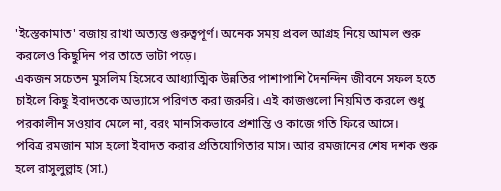'ইস্তেকামাত' বজায় রাখা অত্যন্ত গুরুত্বপূর্ণ। অনেক সময় প্রবল আগ্রহ নিয়ে আমল শুরু করলেও কিছুদিন পর তাতে ভাটা পড়ে।
একজন সচেতন মুসলিম হিসেবে আধ্যাত্মিক উন্নতির পাশাপাশি দৈনন্দিন জীবনে সফল হতে চাইলে কিছু ইবাদতকে অভ্যাসে পরিণত করা জরুরি। এই কাজগুলো নিয়মিত করলে শুধু পরকালীন সওয়াব মেলে না, বরং মানসিকভাবে প্রশান্তি ও কাজে গতি ফিরে আসে।
পবিত্র রমজান মাস হলো ইবাদত করার প্রতিযোগিতার মাস। আর রমজানের শেষ দশক শুরু হলে রাসুলুল্লাহ (সা.)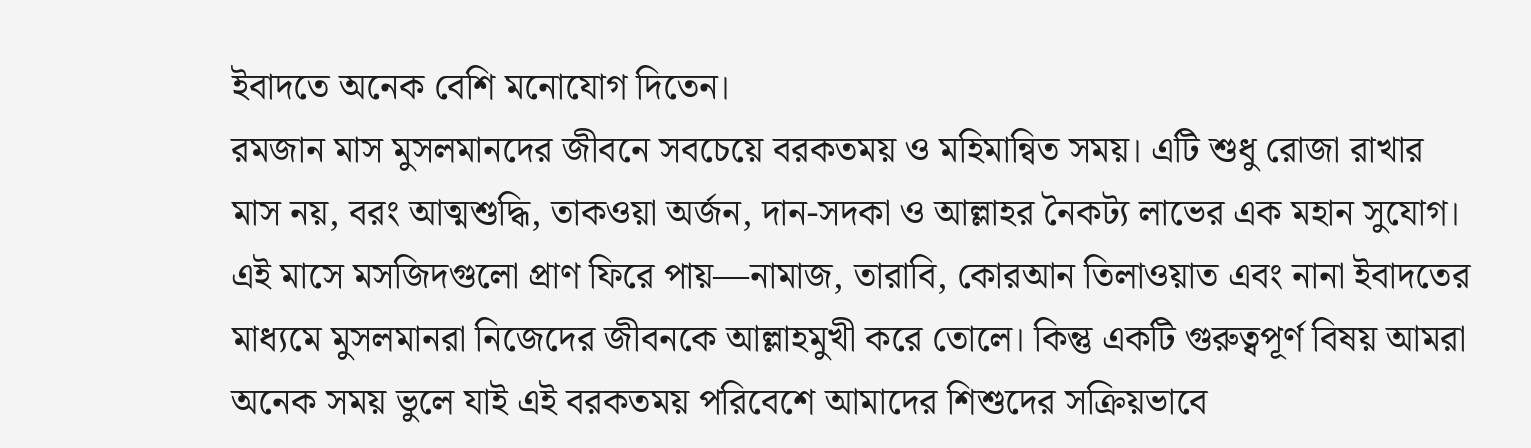ইবাদতে অনেক বেশি মনোযোগ দিতেন।
রমজান মাস মুসলমানদের জীবনে সবচেয়ে বরকতময় ও মহিমান্বিত সময়। এটি শুধু রোজা রাখার মাস নয়, বরং আত্মশুদ্ধি, তাকওয়া অর্জন, দান-সদকা ও আল্লাহর নৈকট্য লাভের এক মহান সুযোগ। এই মাসে মসজিদগুলো প্রাণ ফিরে পায়—নামাজ, তারাবি, কোরআন তিলাওয়াত এবং নানা ইবাদতের মাধ্যমে মুসলমানরা নিজেদের জীবনকে আল্লাহমুখী করে তোলে। কিন্তু একটি গুরুত্বপূর্ণ বিষয় আমরা অনেক সময় ভুলে যাই এই বরকতময় পরিবেশে আমাদের শিশুদের সক্রিয়ভাবে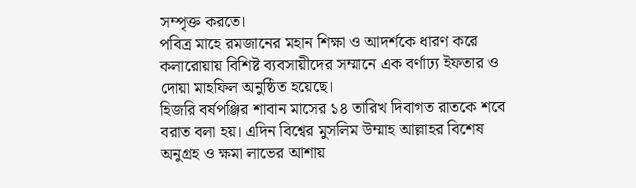সম্পৃক্ত করতে।
পবিত্র মাহে রমজানের মহান শিক্ষা ও আদর্শকে ধারণ করে কলারোয়ায় বিশিষ্ট ব্যবসায়ীদের সম্মানে এক বর্ণাঢ্য ইফতার ও দোয়া মাহফিল অনুষ্ঠিত হয়েছে।
হিজরি বর্ষপঞ্জির শাবান মাসের ১৪ তারিখ দিবাগত রাতকে শবে বরাত বলা হয়। এদিন বিশ্বের মুসলিম উম্মাহ আল্লাহর বিশেষ অনুগ্রহ ও ক্ষমা লাভের আশায়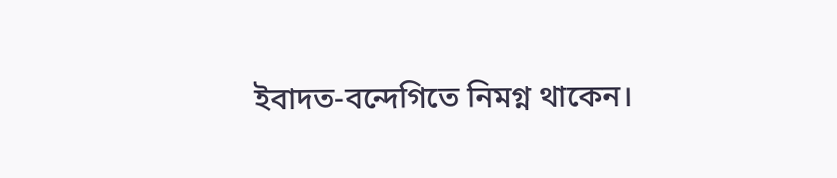ইবাদত-বন্দেগিতে নিমগ্ন থাকেন।